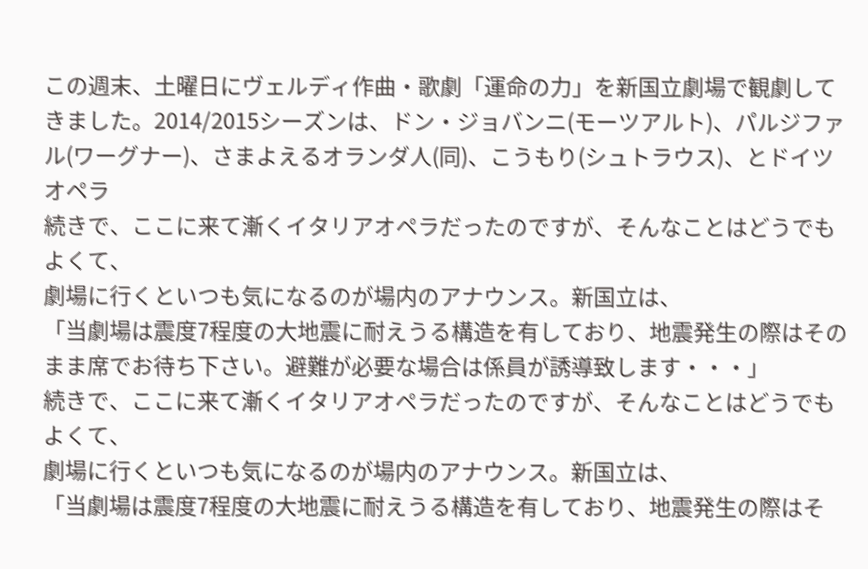この週末、土曜日にヴェルディ作曲・歌劇「運命の力」を新国立劇場で観劇してきました。2014/2015シーズンは、ドン・ジョバンニ(モーツアルト)、パルジファル(ワーグナー)、さまよえるオランダ人(同)、こうもり(シュトラウス)、とドイツオペラ
続きで、ここに来て漸くイタリアオペラだったのですが、そんなことはどうでもよくて、
劇場に行くといつも気になるのが場内のアナウンス。新国立は、
「当劇場は震度7程度の大地震に耐えうる構造を有しており、地震発生の際はそのまま席でお待ち下さい。避難が必要な場合は係員が誘導致します・・・」
続きで、ここに来て漸くイタリアオペラだったのですが、そんなことはどうでもよくて、
劇場に行くといつも気になるのが場内のアナウンス。新国立は、
「当劇場は震度7程度の大地震に耐えうる構造を有しており、地震発生の際はそ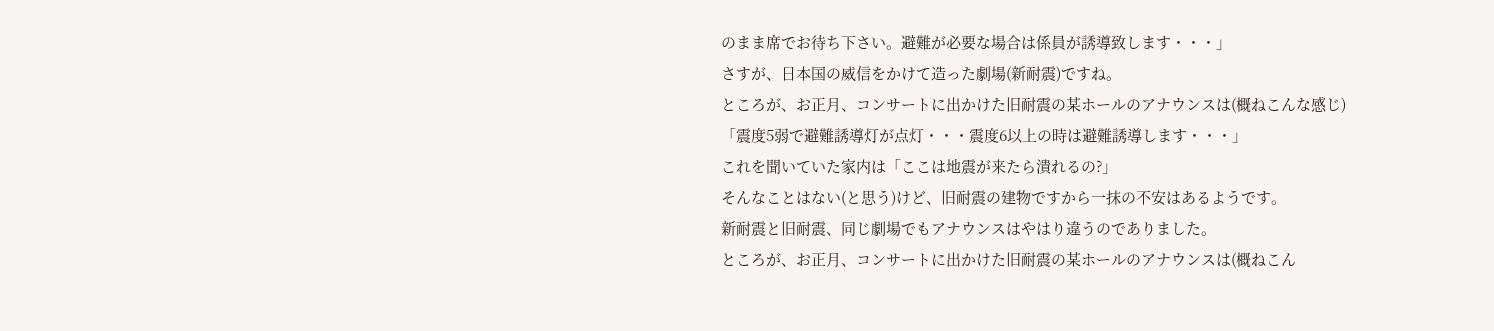のまま席でお待ち下さい。避難が必要な場合は係員が誘導致します・・・」
さすが、日本国の威信をかけて造った劇場(新耐震)ですね。
ところが、お正月、コンサートに出かけた旧耐震の某ホールのアナウンスは(概ねこんな感じ)
「震度5弱で避難誘導灯が点灯・・・震度6以上の時は避難誘導します・・・」
これを聞いていた家内は「ここは地震が来たら潰れるの?」
そんなことはない(と思う)けど、旧耐震の建物ですから一抹の不安はあるようです。
新耐震と旧耐震、同じ劇場でもアナウンスはやはり違うのでありました。
ところが、お正月、コンサートに出かけた旧耐震の某ホールのアナウンスは(概ねこん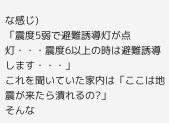な感じ)
「震度5弱で避難誘導灯が点灯・・・震度6以上の時は避難誘導します・・・」
これを聞いていた家内は「ここは地震が来たら潰れるの?」
そんな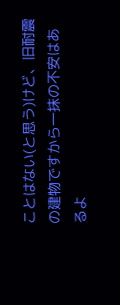ことはない(と思う)けど、旧耐震の建物ですから一抹の不安はあるよ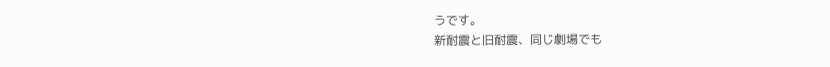うです。
新耐震と旧耐震、同じ劇場でも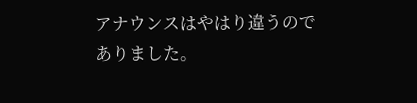アナウンスはやはり違うのでありました。